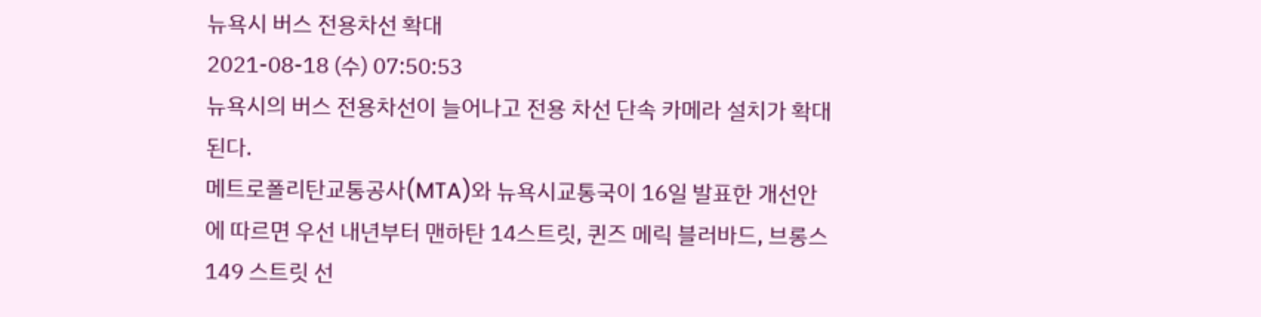뉴욕시 버스 전용차선 확대
2021-08-18 (수) 07:50:53
뉴욕시의 버스 전용차선이 늘어나고 전용 차선 단속 카메라 설치가 확대된다.
메트로폴리탄교통공사(MTA)와 뉴욕시교통국이 16일 발표한 개선안에 따르면 우선 내년부터 맨하탄 14스트릿, 퀸즈 메릭 블러바드, 브롱스 149 스트릿 선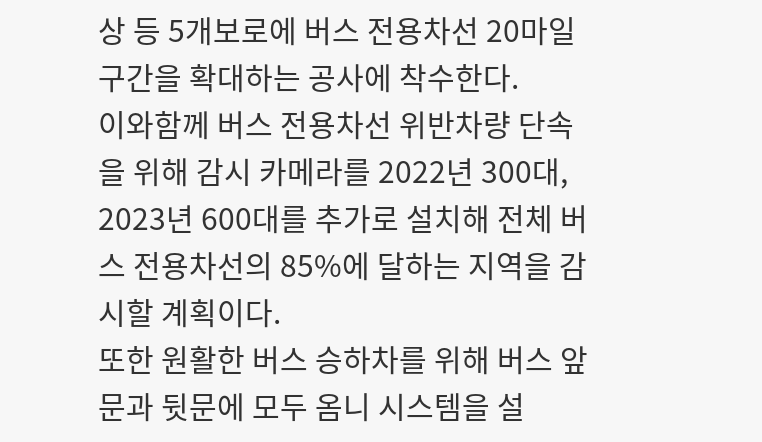상 등 5개보로에 버스 전용차선 20마일 구간을 확대하는 공사에 착수한다.
이와함께 버스 전용차선 위반차량 단속을 위해 감시 카메라를 2022년 300대, 2023년 600대를 추가로 설치해 전체 버스 전용차선의 85%에 달하는 지역을 감시할 계획이다.
또한 원활한 버스 승하차를 위해 버스 앞문과 뒷문에 모두 옴니 시스템을 설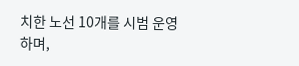치한 노선 10개를 시범 운영하며,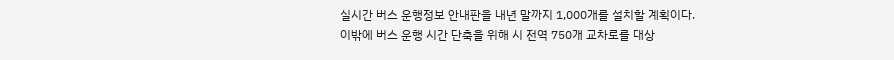실시간 버스 운행정보 안내판을 내년 말까지 1,000개를 설치할 계획이다.
이밖에 버스 운행 시간 단축을 위해 시 전역 750개 교차로를 대상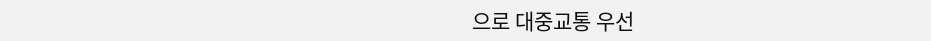으로 대중교통 우선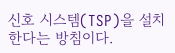신호 시스템(TSP)을 설치한다는 방침이다.